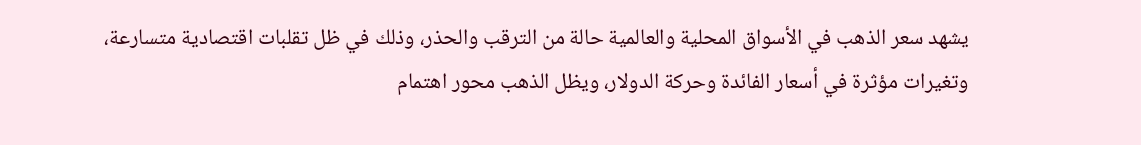يشهد سعر الذهب في الأسواق المحلية والعالمية حالة من الترقب والحذر، وذلك في ظل تقلبات اقتصادية متسارعة، وتغيرات مؤثرة في أسعار الفائدة وحركة الدولار، ويظل الذهب محور اهتمام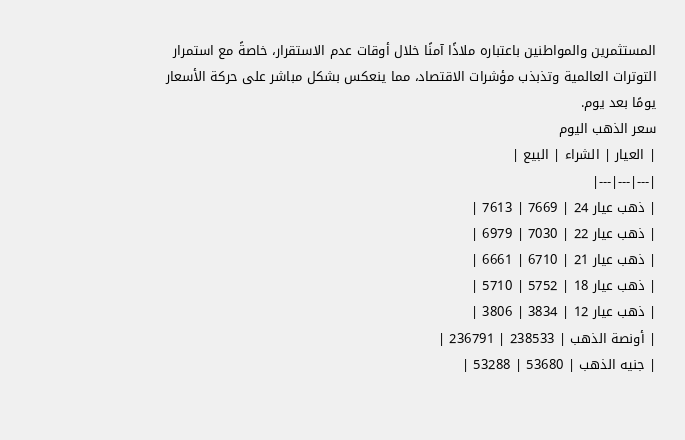المستثمرين والمواطنين باعتباره ملاذًا آمنًا خلال أوقات عدم الاستقرار، خاصةً مع استمرار التوترات العالمية وتذبذب مؤشرات الاقتصاد، مما ينعكس بشكل مباشر على حركة الأسعار يومًا بعد يوم.
سعر الذهب اليوم
| العيار | الشراء | البيع |
|---|---|---|
| ذهب عيار 24 | 7669 | 7613 |
| ذهب عيار 22 | 7030 | 6979 |
| ذهب عيار 21 | 6710 | 6661 |
| ذهب عيار 18 | 5752 | 5710 |
| ذهب عيار 12 | 3834 | 3806 |
| أونصة الذهب | 238533 | 236791 |
| جنيه الذهب | 53680 | 53288 |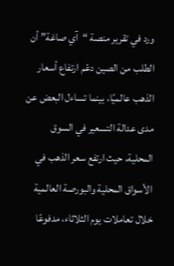ورد في تقرير منصة “آي صاغة” أن الطلب من الصين دعّم ارتفاع أسعار الذهب عالميًا، بينما تساءل البعض عن مدى عدالة التسعير في السوق المحلية، حيث ارتفع سعر الذهب في الأسواق المحلية والبورصة العالمية خلال تعاملات يوم الثلاثاء، مدفوعًا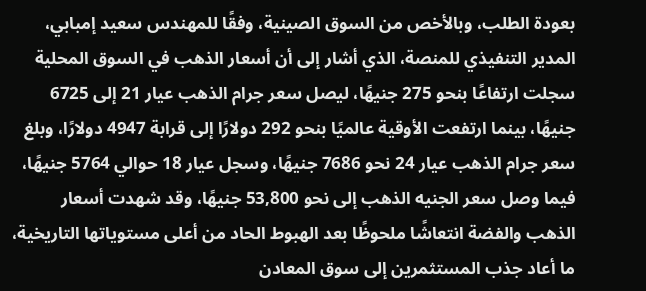بعودة الطلب، وبالأخص من السوق الصينية، وفقًا للمهندس سعيد إمبابي، المدير التنفيذي للمنصة، الذي أشار إلى أن أسعار الذهب في السوق المحلية سجلت ارتفاعًا بنحو 275 جنيهًا، ليصل سعر جرام الذهب عيار 21 إلى 6725 جنيهًا، بينما ارتفعت الأوقية عالميًا بنحو 292 دولارًا إلى قرابة 4947 دولارًا، وبلغ سعر جرام الذهب عيار 24 نحو 7686 جنيهًا، وسجل عيار 18 حوالي 5764 جنيهًا، فيما وصل سعر الجنيه الذهب إلى نحو 53,800 جنيهًا، وقد شهدت أسعار الذهب والفضة انتعاشًا ملحوظًا بعد الهبوط الحاد من أعلى مستوياتها التاريخية، ما أعاد جذب المستثمرين إلى سوق المعادن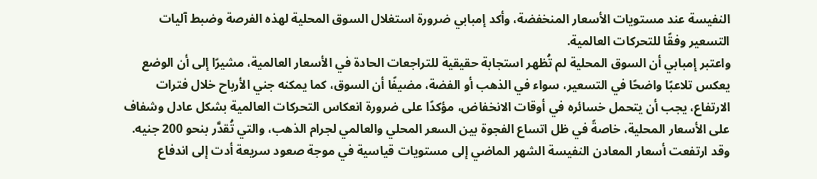النفيسة عند مستويات الأسعار المنخفضة، وأكد إمبابي ضرورة استغلال السوق المحلية لهذه الفرصة وضبط آليات التسعير وفقًا للتحركات العالمية.
واعتبر إمبابي أن السوق المحلية لم تُظهر استجابة حقيقية للتراجعات الحادة في الأسعار العالمية، مشيرًا إلى أن الوضع يعكس تلاعبًا واضحًا في التسعير، سواء في الذهب أو الفضة، مضيفًا أن السوق، كما يمكنه جني الأرباح خلال فترات الارتفاع، يجب أن يتحمل خسائره في أوقات الانخفاض، مؤكدًا على ضرورة انعكاس التحركات العالمية بشكل عادل وشفاف على الأسعار المحلية، خاصةً في ظل اتساع الفجوة بين السعر المحلي والعالمي لجرام الذهب، والتي تُقدَّر بنحو 200 جنيه. وقد ارتفعت أسعار المعادن النفيسة الشهر الماضي إلى مستويات قياسية في موجة صعود سريعة أدت إلى اندفاع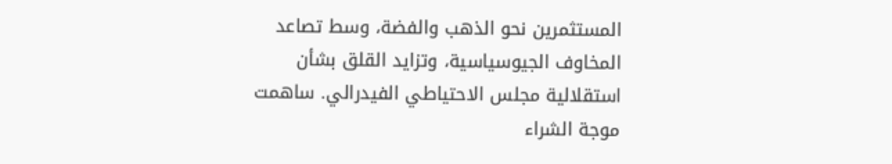المستثمرين نحو الذهب والفضة، وسط تصاعد المخاوف الجيوسياسية، وتزايد القلق بشأن استقلالية مجلس الاحتياطي الفيدرالي. ساهمت موجة الشراء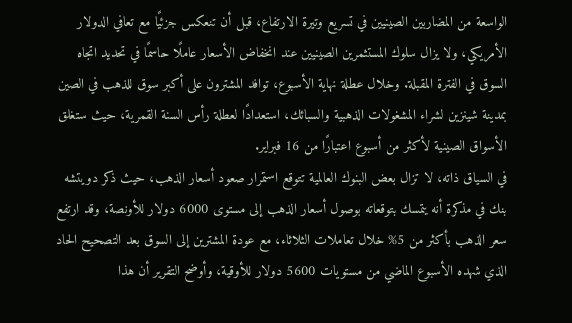الواسعة من المضاربين الصينيين في تسريع وتيرة الارتفاع، قبل أن تنعكس جزئيًا مع تعافي الدولار الأمريكي، ولا يزال سلوك المستثمرين الصينيين عند انخفاض الأسعار عاملًا حاسمًا في تحديد اتجاه السوق في الفترة المقبلة. وخلال عطلة نهاية الأسبوع، توافد المشترون على أكبر سوق للذهب في الصين بمدينة شينزين لشراء المشغولات الذهبية والسبائك، استعدادًا لعطلة رأس السنة القمرية، حيث ستغلق الأسواق الصينية لأكثر من أسبوع اعتبارًا من 16 فبراير.
في السياق ذاته، لا تزال بعض البنوك العالمية تتوقع استمرار صعود أسعار الذهب، حيث ذكر دويتشه بنك في مذكرة أنه يتمسك بتوقعاته بوصول أسعار الذهب إلى مستوى 6000 دولار للأونصة، وقد ارتفع سعر الذهب بأكثر من 5% خلال تعاملات الثلاثاء، مع عودة المشترين إلى السوق بعد التصحيح الحاد الذي شهده الأسبوع الماضي من مستويات 5600 دولار للأوقية، وأوضح التقرير أن هذا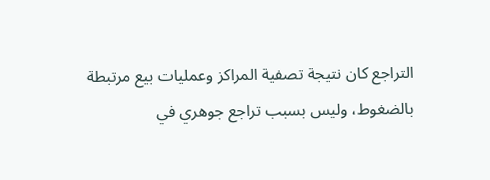التراجع كان نتيجة تصفية المراكز وعمليات بيع مرتبطة بالضغوط، وليس بسبب تراجع جوهري في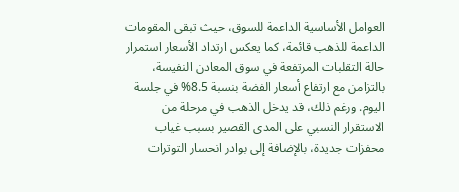العوامل الأساسية الداعمة للسوق، حيث تبقى المقومات الداعمة للذهب قائمة، كما يعكس ارتداد الأسعار استمرار حالة التقلبات المرتفعة في سوق المعادن النفيسة، بالتزامن مع ارتفاع أسعار الفضة بنسبة 8.5% في جلسة اليوم. ورغم ذلك، قد يدخل الذهب في مرحلة من الاستقرار النسبي على المدى القصير بسبب غياب محفزات جديدة، بالإضافة إلى بوادر انحسار التوترات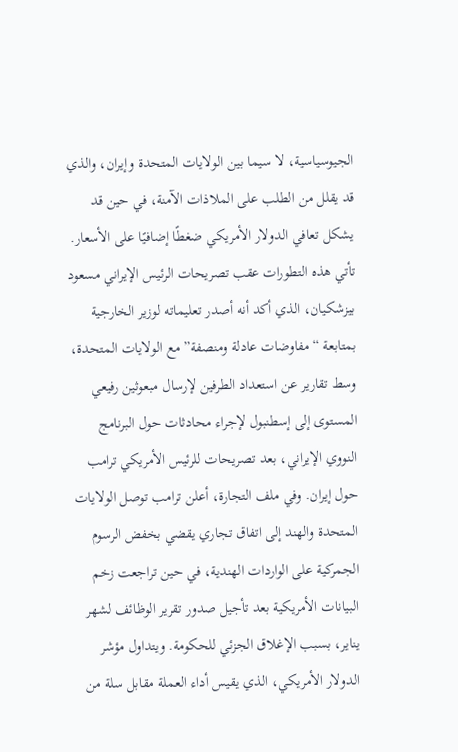الجيوسياسية، لا سيما بين الولايات المتحدة وإيران، والذي قد يقلل من الطلب على الملاذات الآمنة، في حين قد يشكل تعافي الدولار الأمريكي ضغطًا إضافيًا على الأسعار.
تأتي هذه التطورات عقب تصريحات الرئيس الإيراني مسعود بيزشكيان، الذي أكد أنه أصدر تعليماته لوزير الخارجية بمتابعة “مفاوضات عادلة ومنصفة” مع الولايات المتحدة، وسط تقارير عن استعداد الطرفين لإرسال مبعوثين رفيعي المستوى إلى إسطنبول لإجراء محادثات حول البرنامج النووي الإيراني، بعد تصريحات للرئيس الأمريكي ترامب حول إيران. وفي ملف التجارة، أعلن ترامب توصل الولايات المتحدة والهند إلى اتفاق تجاري يقضي بخفض الرسوم الجمركية على الواردات الهندية، في حين تراجعت زخم البيانات الأمريكية بعد تأجيل صدور تقرير الوظائف لشهر يناير، بسبب الإغلاق الجزئي للحكومة. ويتداول مؤشر الدولار الأمريكي، الذي يقيس أداء العملة مقابل سلة من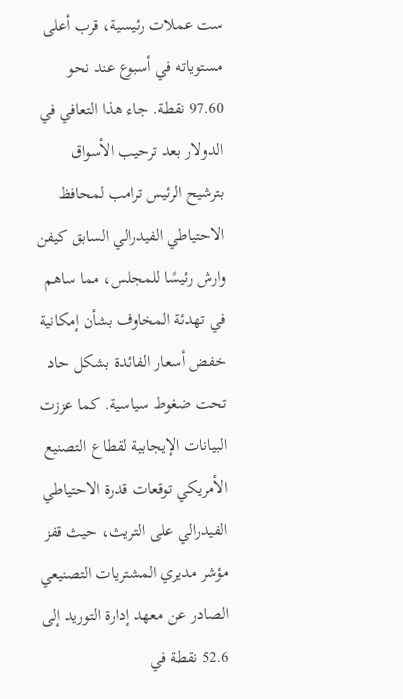ست عملات رئيسية، قرب أعلى مستوياته في أسبوع عند نحو 97.60 نقطة. جاء هذا التعافي في الدولار بعد ترحيب الأسواق بترشيح الرئيس ترامب لمحافظ الاحتياطي الفيدرالي السابق كيفن وارش رئيسًا للمجلس، مما ساهم في تهدئة المخاوف بشأن إمكانية خفض أسعار الفائدة بشكل حاد تحت ضغوط سياسية. كما عززت البيانات الإيجابية لقطاع التصنيع الأمريكي توقعات قدرة الاحتياطي الفيدرالي على التريث، حيث قفز مؤشر مديري المشتريات التصنيعي الصادر عن معهد إدارة التوريد إلى 52.6 نقطة في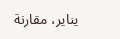يناير، مقارنة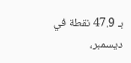بـ 47.9 نقطة في ديسمبر،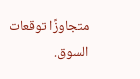متجاوزًا توقعات السوق.